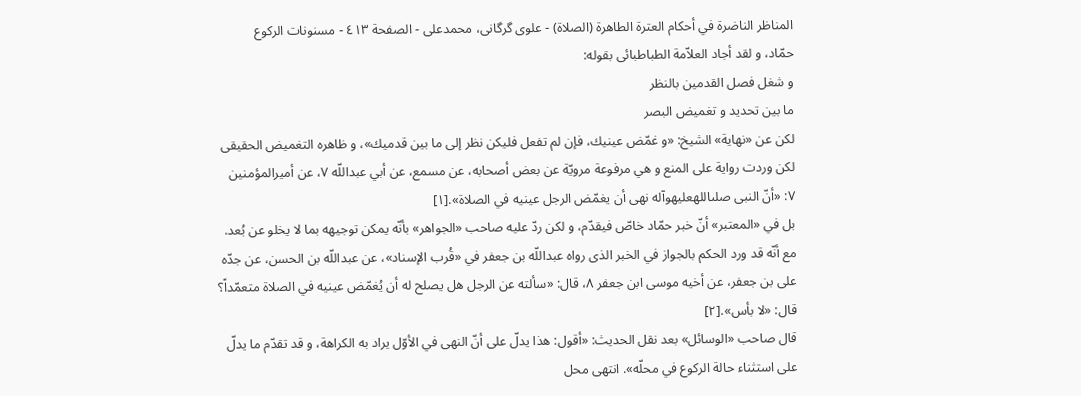المناظر الناضرة في أحکام العترة الطاهرة (الصلاة) - علوی گرگانی، محمدعلی - الصفحة ٤١٣ - مسنونات الركوع
حمّاد، و لقد أجاد العلاّمة الطباطبائى بقوله:
و شغل فصل القدمين بالنظر
ما بين تحديد و تغميض البصر
لكن عن «نهاية» الشيخ: «و غمّض عينيك، فإن لم تفعل فليكن نظر إلى ما بين قدميك»، و ظاهره التغميض الحقيقى لكن وردت رواية على المنع و هي مرفوعة مرويّة عن بعض أصحابه، عن مسمع، عن أبي عبداللّه ٧، عن أميرالمؤمنين ٧: «أنّ النبى صلىاللهعليهوآله نهى أن يغمّض الرجل عينيه في الصلاة».[١]
بل في «المعتبر» أنّ خبر حمّاد خاصّ فيقدّم، و لكن ردّ عليه صاحب «الجواهر» بأنّه يمكن توجيهه بما لا يخلو عن بُعد.
مع أنّه قد ورد الحكم بالجواز في الخبر الذى رواه عبداللّه بن جعفر في «قُرب الإسناد»، عن عبداللّه بن الحسن، عن جدّه على بن جعفر، عن أخيه موسى ابن جعفر ٨، قال: «سألته عن الرجل هل يصلح له أن يُغمّض عينيه في الصلاة متعمّداً؟ قال: «لا بأس».[٢]
قال صاحب «الوسائل» بعد نقل الحديث: «أقول: هذا يدلّ على أنّ النهى في الأوّل يراد به الكراهة، و قد تقدّم ما يدلّ على استثناء حالة الركوع في محلّه». انتهى محل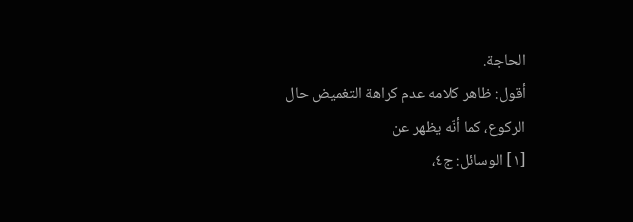الحاجة.
أقول: ظاهر كلامه عدم كراهة التغميض حال الركوع، كما أنّه يظهر عن
[١] الوسائل: ج٤،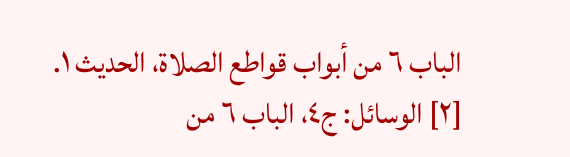الباب ٦ من أبواب قواطع الصلاة، الحديث ١.
[٢] الوسائل: ج٤، الباب ٦ من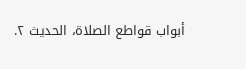أبواب قواطع الصلاة، الحديث ٢.